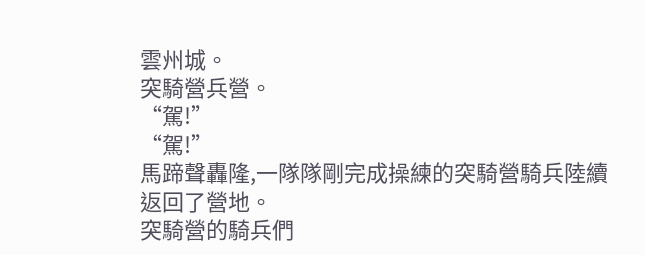雲州城。
突騎營兵營。
“駕!”
“駕!”
馬蹄聲轟隆,一隊隊剛完成操練的突騎營騎兵陸續返回了營地。
突騎營的騎兵們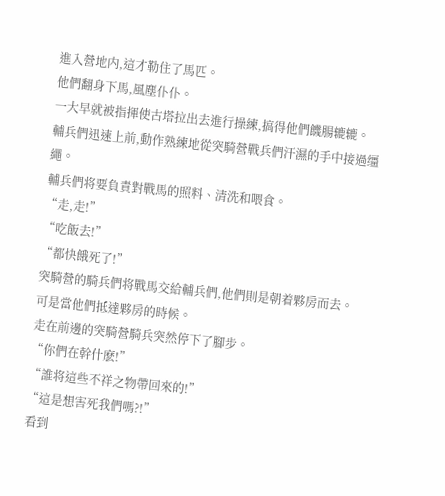進入營地内,這才勒住了馬匹。
他們翻身下馬,風塵仆仆。
一大早就被指揮使古塔拉出去進行操練,搞得他們饑腸辘辘。
輔兵們迅速上前,動作熟練地從突騎營戰兵們汗濕的手中接過缰繩。
輔兵們将要負責對戰馬的照料、清洗和喂食。
“走,走!”
“吃飯去!”
“都快餓死了!”
突騎營的騎兵們将戰馬交給輔兵們,他們則是朝着夥房而去。
可是當他們抵達夥房的時候。
走在前邊的突騎營騎兵突然停下了腳步。
“你們在幹什麽!”
“誰将這些不祥之物帶回來的!”
“這是想害死我們嗎?!”
看到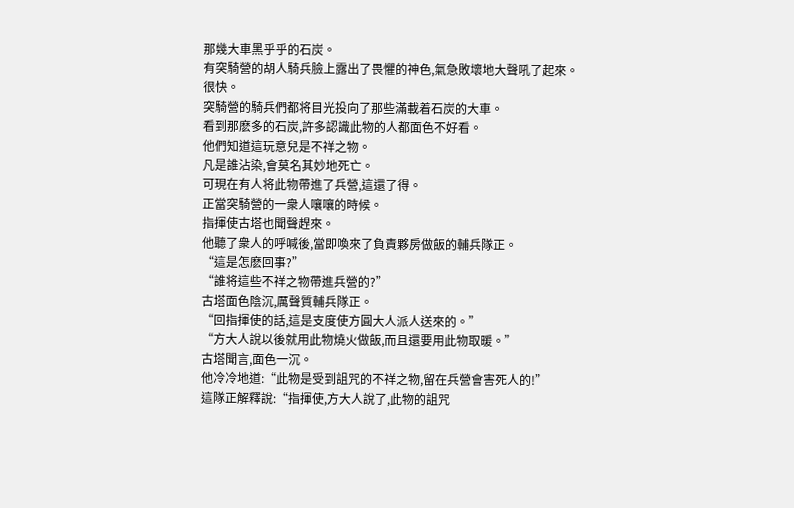那幾大車黑乎乎的石炭。
有突騎營的胡人騎兵臉上露出了畏懼的神色,氣急敗壞地大聲吼了起來。
很快。
突騎營的騎兵們都将目光投向了那些滿載着石炭的大車。
看到那麽多的石炭,許多認識此物的人都面色不好看。
他們知道這玩意兒是不祥之物。
凡是誰沾染,會莫名其妙地死亡。
可現在有人将此物帶進了兵營,這還了得。
正當突騎營的一衆人嚷嚷的時候。
指揮使古塔也聞聲趕來。
他聽了衆人的呼喊後,當即喚來了負責夥房做飯的輔兵隊正。
“這是怎麽回事?”
“誰将這些不祥之物帶進兵營的?”
古塔面色陰沉,厲聲質輔兵隊正。
“回指揮使的話,這是支度使方圓大人派人送來的。”
“方大人說以後就用此物燒火做飯,而且還要用此物取暖。”
古塔聞言,面色一沉。
他冷冷地道:“此物是受到詛咒的不祥之物,留在兵營會害死人的!”
這隊正解釋說:“指揮使,方大人說了,此物的詛咒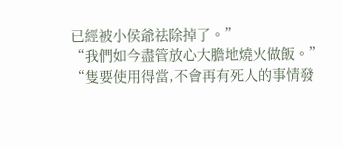已經被小侯爺祛除掉了。”
“我們如今盡管放心大膽地燒火做飯。”
“隻要使用得當,不會再有死人的事情發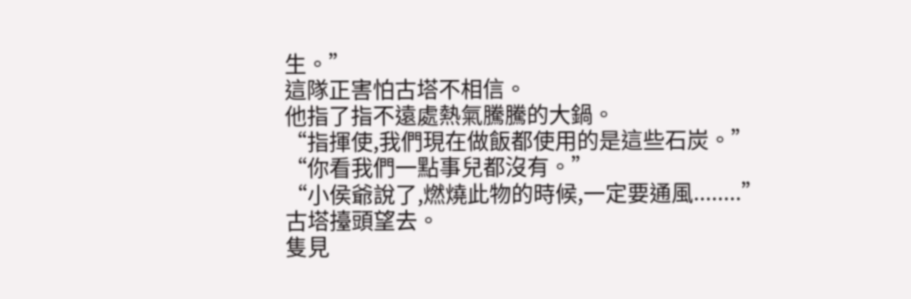生。”
這隊正害怕古塔不相信。
他指了指不遠處熱氣騰騰的大鍋。
“指揮使,我們現在做飯都使用的是這些石炭。”
“你看我們一點事兒都沒有。”
“小侯爺說了,燃燒此物的時候,一定要通風........”
古塔擡頭望去。
隻見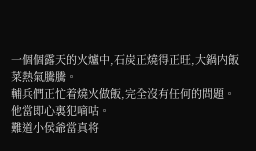一個個露天的火爐中,石炭正燒得正旺,大鍋内飯菜熱氣騰騰。
輔兵們正忙着燒火做飯,完全沒有任何的問題。
他當即心裏犯嘀咕。
難道小侯爺當真将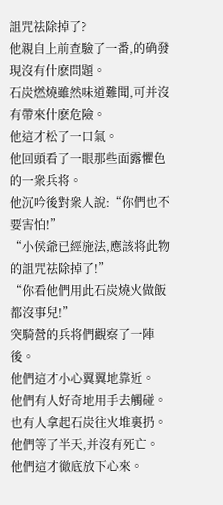詛咒祛除掉了?
他親自上前查驗了一番,的确發現沒有什麽問題。
石炭燃燒雖然味道難聞,可并沒有帶來什麽危險。
他這才松了一口氣。
他回頭看了一眼那些面露懼色的一衆兵将。
他沉吟後對衆人說:“你們也不要害怕!”
“小侯爺已經施法,應該将此物的詛咒祛除掉了!”
“你看他們用此石炭燒火做飯都沒事兒!”
突騎營的兵将們觀察了一陣後。
他們這才小心翼翼地靠近。
他們有人好奇地用手去觸碰。
也有人拿起石炭往火堆裏扔。
他們等了半天,并沒有死亡。
他們這才徹底放下心來。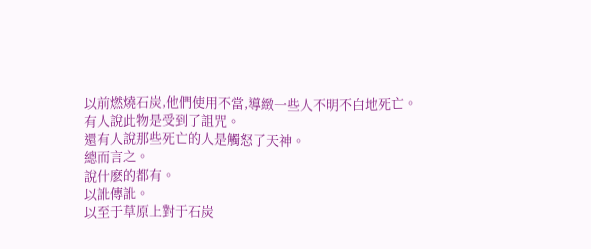以前燃燒石炭,他們使用不當,導緻一些人不明不白地死亡。
有人說此物是受到了詛咒。
還有人說那些死亡的人是觸怒了天神。
總而言之。
說什麽的都有。
以訛傳訛。
以至于草原上對于石炭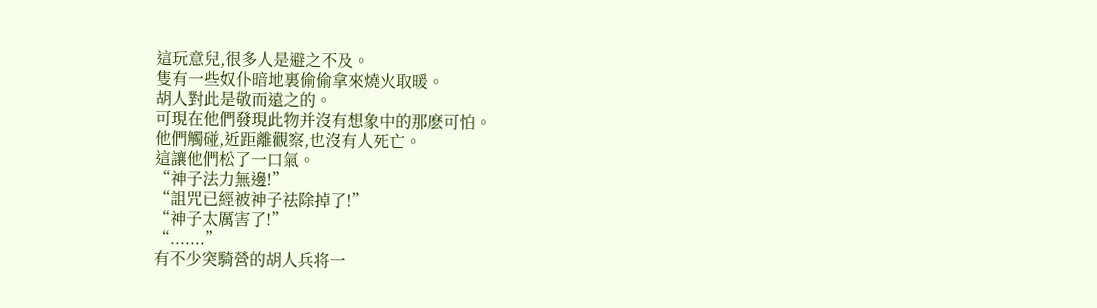這玩意兒,很多人是避之不及。
隻有一些奴仆暗地裏偷偷拿來燒火取暖。
胡人對此是敬而遠之的。
可現在他們發現此物并沒有想象中的那麽可怕。
他們觸碰,近距離觀察,也沒有人死亡。
這讓他們松了一口氣。
“神子法力無邊!”
“詛咒已經被神子祛除掉了!”
“神子太厲害了!”
“.......”
有不少突騎營的胡人兵将一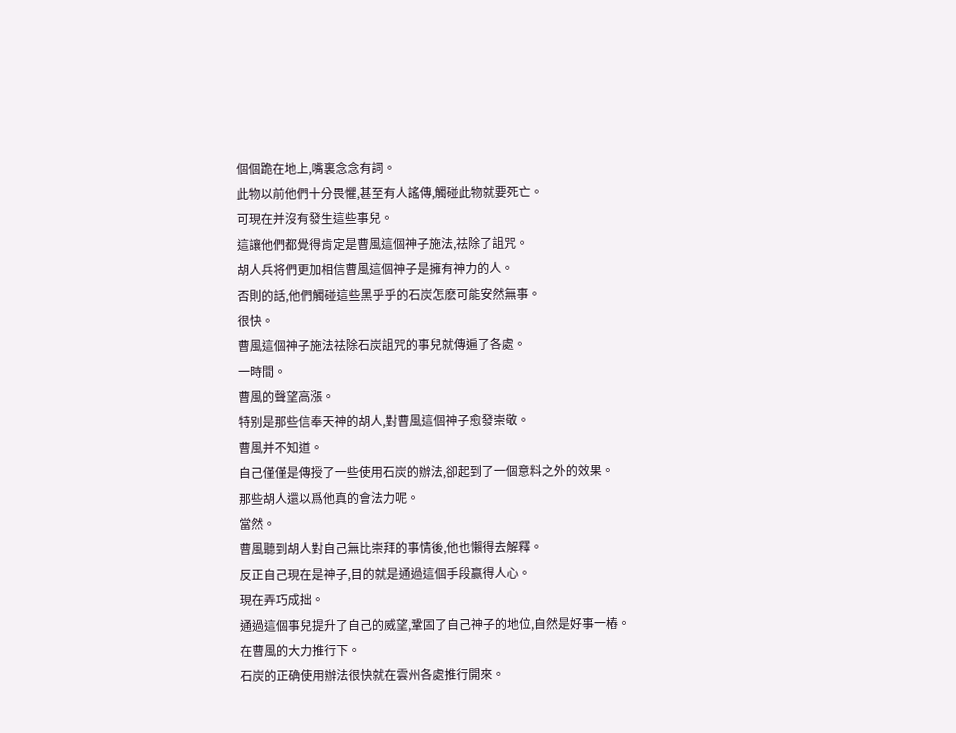個個跪在地上,嘴裏念念有詞。
此物以前他們十分畏懼,甚至有人謠傳,觸碰此物就要死亡。
可現在并沒有發生這些事兒。
這讓他們都覺得肯定是曹風這個神子施法,祛除了詛咒。
胡人兵将們更加相信曹風這個神子是擁有神力的人。
否則的話,他們觸碰這些黑乎乎的石炭怎麽可能安然無事。
很快。
曹風這個神子施法祛除石炭詛咒的事兒就傳遍了各處。
一時間。
曹風的聲望高漲。
特别是那些信奉天神的胡人,對曹風這個神子愈發崇敬。
曹風并不知道。
自己僅僅是傳授了一些使用石炭的辦法,卻起到了一個意料之外的效果。
那些胡人還以爲他真的會法力呢。
當然。
曹風聽到胡人對自己無比崇拜的事情後,他也懶得去解釋。
反正自己現在是神子,目的就是通過這個手段赢得人心。
現在弄巧成拙。
通過這個事兒提升了自己的威望,鞏固了自己神子的地位,自然是好事一樁。
在曹風的大力推行下。
石炭的正确使用辦法很快就在雲州各處推行開來。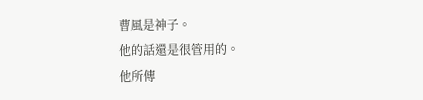曹風是神子。
他的話還是很管用的。
他所傳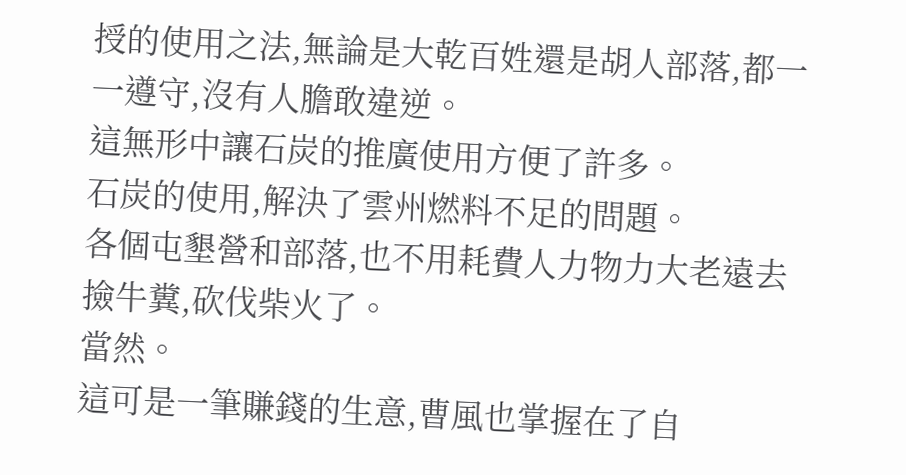授的使用之法,無論是大乾百姓還是胡人部落,都一一遵守,沒有人膽敢違逆。
這無形中讓石炭的推廣使用方便了許多。
石炭的使用,解決了雲州燃料不足的問題。
各個屯墾營和部落,也不用耗費人力物力大老遠去撿牛糞,砍伐柴火了。
當然。
這可是一筆賺錢的生意,曹風也掌握在了自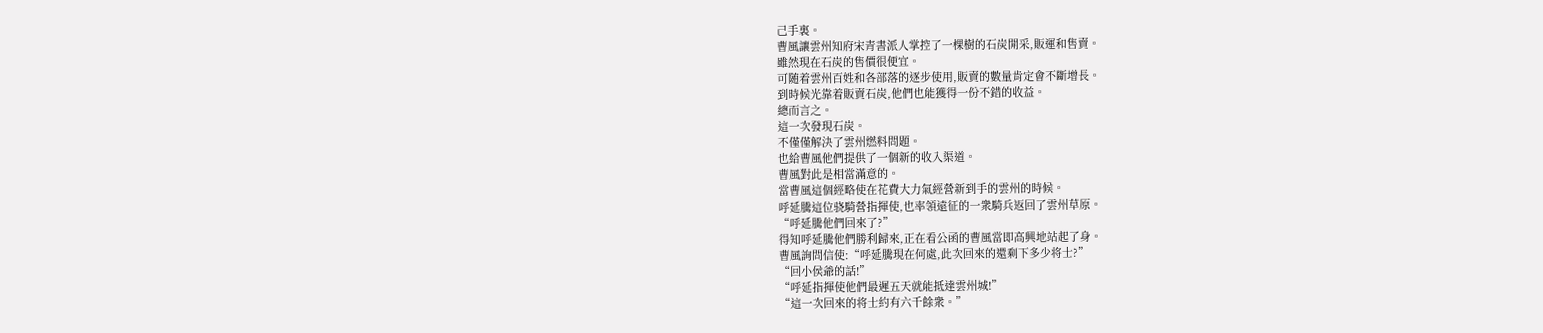己手裏。
曹風讓雲州知府宋青書派人掌控了一棵樹的石炭開采,販運和售賣。
雖然現在石炭的售價很便宜。
可随着雲州百姓和各部落的逐步使用,販賣的數量肯定會不斷增長。
到時候光靠着販賣石炭,他們也能獲得一份不錯的收益。
總而言之。
這一次發現石炭。
不僅僅解決了雲州燃料問題。
也給曹風他們提供了一個新的收入渠道。
曹風對此是相當滿意的。
當曹風這個經略使在花費大力氣經營新到手的雲州的時候。
呼延騰這位骁騎營指揮使,也率領遠征的一衆騎兵返回了雲州草原。
“呼延騰他們回來了?”
得知呼延騰他們勝利歸來,正在看公函的曹風當即高興地站起了身。
曹風詢問信使:“呼延騰現在何處,此次回來的還剩下多少将士?”
“回小侯爺的話!”
“呼延指揮使他們最遲五天就能抵達雲州城!”
“這一次回來的将士約有六千餘衆。”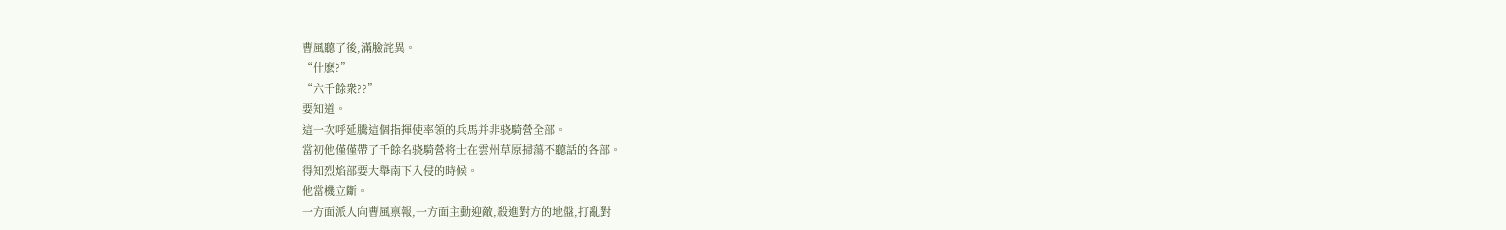曹風聽了後,滿臉詫異。
“什麽?”
“六千餘衆??”
要知道。
這一次呼延騰這個指揮使率領的兵馬并非骁騎營全部。
當初他僅僅帶了千餘名骁騎營将士在雲州草原掃蕩不聽話的各部。
得知烈焰部要大舉南下入侵的時候。
他當機立斷。
一方面派人向曹風禀報,一方面主動迎敵,殺進對方的地盤,打亂對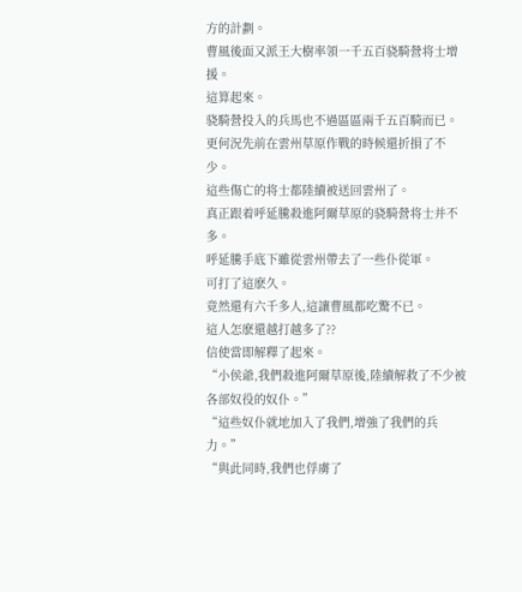方的計劃。
曹風後面又派王大樹率領一千五百骁騎營将士增援。
這算起來。
骁騎營投入的兵馬也不過區區兩千五百騎而已。
更何況先前在雲州草原作戰的時候還折損了不少。
這些傷亡的将士都陸續被送回雲州了。
真正跟着呼延騰殺進阿爾草原的骁騎營将士并不多。
呼延騰手底下雖從雲州帶去了一些仆從軍。
可打了這麽久。
竟然還有六千多人,這讓曹風都吃驚不已。
這人怎麽還越打越多了??
信使當即解釋了起來。
“小侯爺,我們殺進阿爾草原後,陸續解救了不少被各部奴役的奴仆。”
“這些奴仆就地加入了我們,增強了我們的兵力。”
“與此同時,我們也俘虜了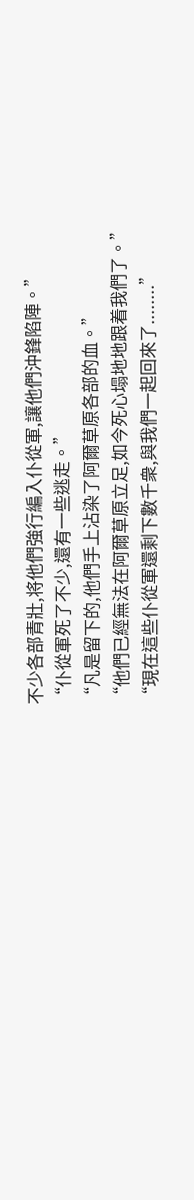不少各部青壯,将他們強行編入仆從軍,讓他們沖鋒陷陣。”
“仆從軍死了不少,還有一些逃走。”
“凡是留下的,他們手上沾染了阿爾草原各部的血。”
“他們已經無法在阿爾草原立足,如今死心塌地地跟着我們了。”
“現在這些仆從軍還剩下數千衆,與我們一起回來了........”